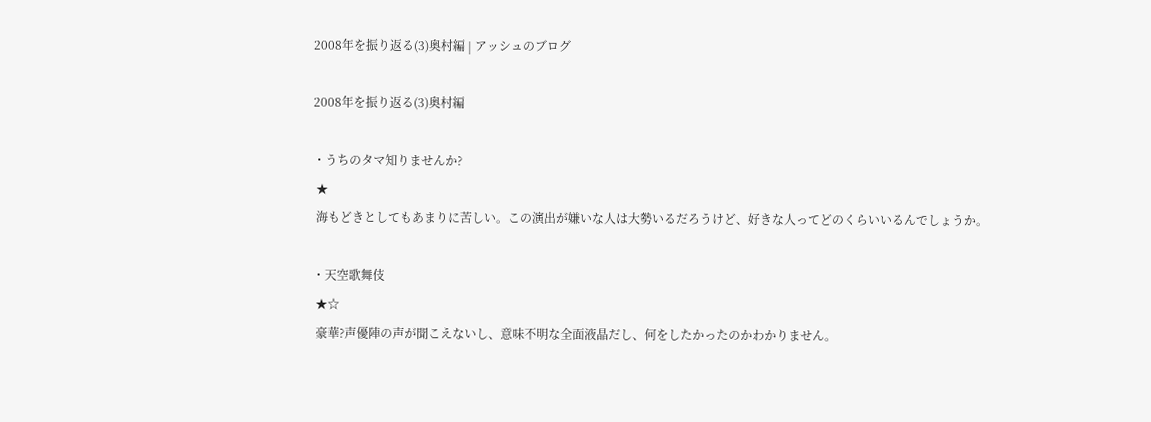2008年を振り返る(3)奥村編 | アッシュのブログ

2008年を振り返る(3)奥村編

・うちのタマ知りませんか?
 ★
 海もどきとしてもあまりに苦しい。この演出が嫌いな人は大勢いるだろうけど、好きな人ってどのくらいいるんでしょうか。

・天空歌舞伎
 ★☆
 豪華?声優陣の声が聞こえないし、意味不明な全面液晶だし、何をしたかったのかわかりません。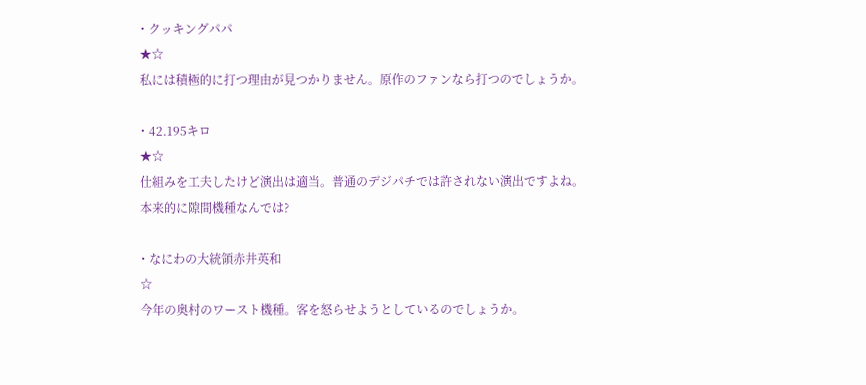・クッキングパパ
 ★☆
 私には積極的に打つ理由が見つかりません。原作のファンなら打つのでしょうか。

・42.195キロ
 ★☆
 仕組みを工夫したけど演出は適当。普通のデジパチでは許されない演出ですよね。
 本来的に隙間機種なんでは?

・なにわの大統領赤井英和
 ☆
 今年の奥村のワースト機種。客を怒らせようとしているのでしょうか。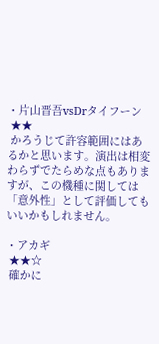・片山晋吾vsDrタイフーン
 ★★
 かろうじて許容範囲にはあるかと思います。演出は相変わらずでたらめな点もありますが、この機種に関しては「意外性」として評価してもいいかもしれません。

・アカギ
 ★★☆
 確かに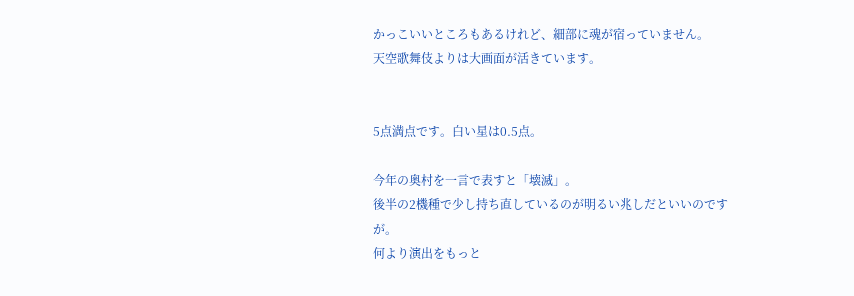かっこいいところもあるけれど、細部に魂が宿っていません。
天空歌舞伎よりは大画面が活きています。


5点満点です。白い星は0.5点。

今年の奥村を一言で表すと「壊滅」。
後半の2機種で少し持ち直しているのが明るい兆しだといいのですが。
何より演出をもっと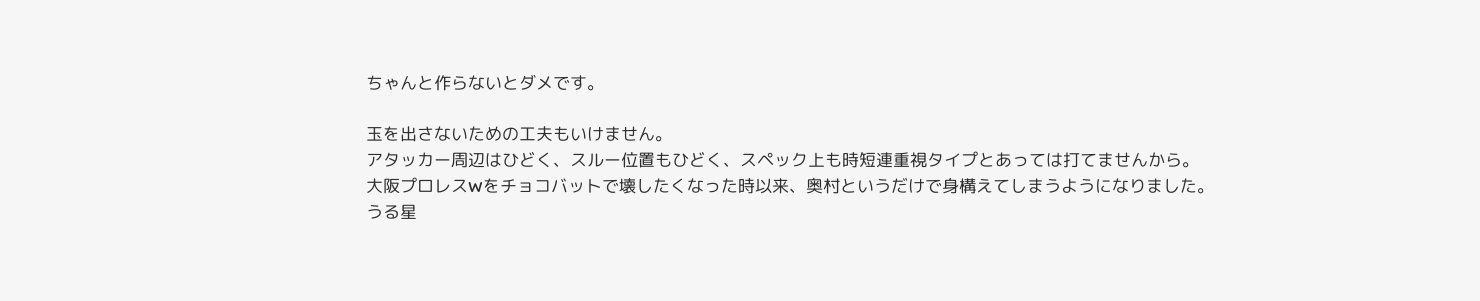ちゃんと作らないとダメです。

玉を出さないための工夫もいけません。
アタッカー周辺はひどく、スルー位置もひどく、スペック上も時短連重視タイプとあっては打てませんから。
大阪プロレスWをチョコバットで壊したくなった時以来、奥村というだけで身構えてしまうようになりました。
うる星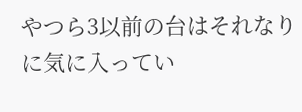やつら3以前の台はそれなりに気に入ってい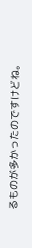るものが多かったのですけどね。